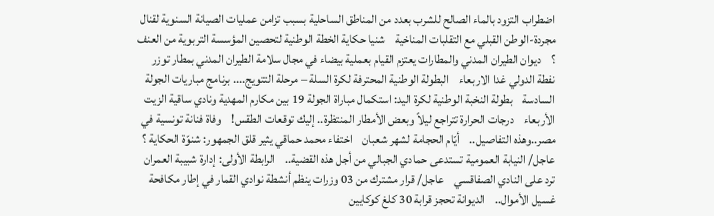اضطراب التزود بالماء الصالح للشرب بعدد من المناطق الساحلية بسبب تزامن عمليات الصيانة السنوية لقنال مجردة-الوطن القبلي مع التقلبات المناخية    شنيا حكاية الخطة الوطنية لتحصين المؤسسة التربوية من العنف ؟    ديوان الطيران المدني والمطارات يعتزم القيام بعملية بيضاء في مجال سلامة الطيران المدني بمطار توزر نفطة الدولي غدا الاربعاء    البطولة الوطنية المحترفة لكرة السلة – مرحلة التتويج.... برنامج مباريات الجولة السادسة    بطولة النخبة الوطنية لكرة اليد: استكمال مباراة الجولة 19 بين مكارم المهدية ونادي ساقية الزيت الأربعاء    درجات الحرارة تتراجع ليلاً وبعض الأمطار المنتظرة.. إليك توقعات الطقس!    وفاة فنانة تونسية في مصر..وهذه التفاصيل..    أيّام الحجامة لشهر شعبان    اختفاء محمد حماقي يثير قلق الجمهور: شنوّة الحكاية ؟    عاجل/ النيابة العمومية تستدعى حمادي الجبالي من أجل هذه القضية..    الرابطة الأولى: إدارة شبيبة العمران ترد على النادي الصفاقسي    عاجل/ قرار مشترك من 03 وزرات ينظم أنشطة نوادي القمار في إطار مكافحة غسيل الأموال..    الديوانة تحجز قرابة 30 كلغ كوكايين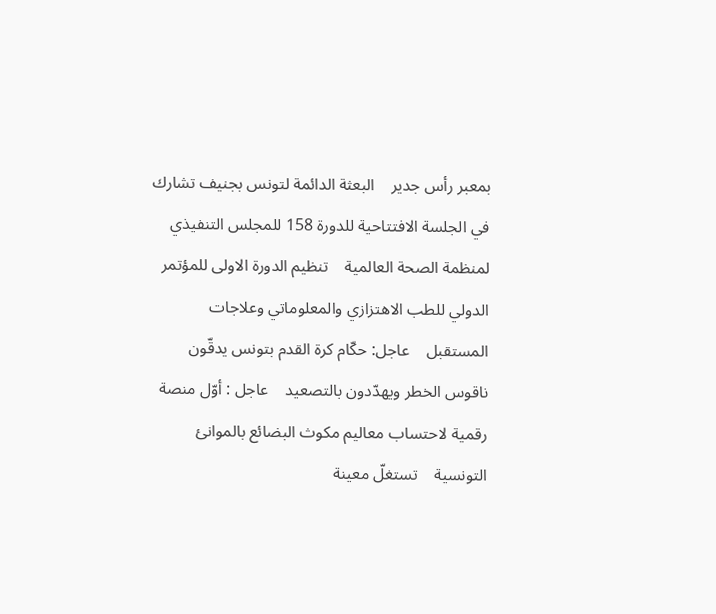بمعبر رأس جدير    البعثة الدائمة لتونس بجنيف تشارك في الجلسة الافتتاحية للدورة 158 للمجلس التنفيذي لمنظمة الصحة العالمية    تنظيم الدورة الاولى للمؤتمر الدولي للطب الاهتزازي والمعلوماتي وعلاجات المستقبل    عاجل: حكّام كرة القدم بتونس يدقّون ناقوس الخطر ويهدّدون بالتصعيد    عاجل : أوّل منصة رقمية لاحتساب معاليم مكوث البضائع بالموانئ التونسية    تستغلّ معينة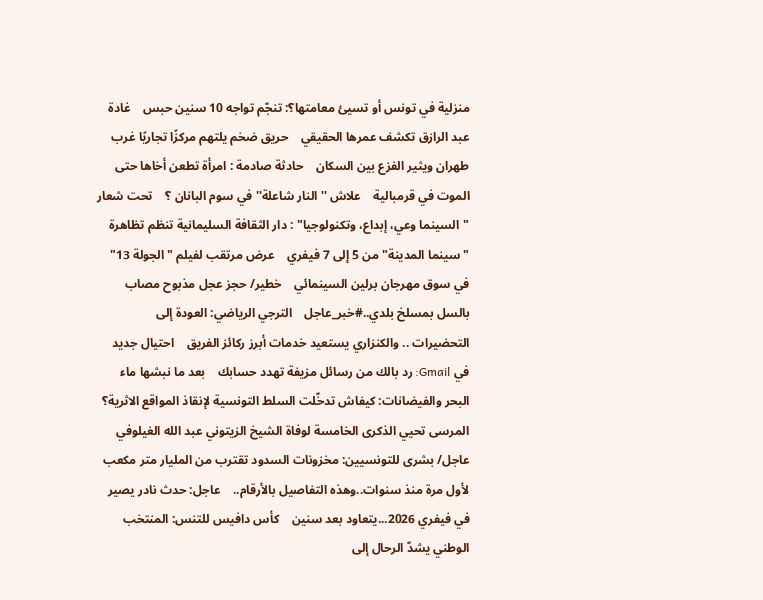منزلية في تونس أو تسيئ معامتها؟: تنجّم تواجه 10 سنين حبس    غادة عبد الرازق تكشف عمرها الحقيقي    حريق ضخم يلتهم مركزًا تجاريًا غرب طهران ويثير الفزع بين السكان    حادثة صادمة : امرأة تطعن أخاها حتى الموت في قرمبالية    علاش ''النار شاعلة'' في سوم البانان ؟    تحت شعار "السينما وعي، إبداع، وتكنولوجيا" : دار الثقافة السليمانية تنظم تظاهرة "سينما المدينة" من 5 إلى 7 فيفري    عرض مرتقب لفيلم "الجولة 13" في سوق مهرجان برلين السينمائي    خطير/ حجز عجل مذبوح مصاب بالسل بمسلخ بلدي..#خبر_عاجل    الترجي الرياضي: العودة إلى التحضيرات .. والكنزاري يستعيد خدمات أبرز ركائز الفريق    احتيال جديد في Gmail: رد بالك من رسائل مزيفة تهدد حسابك    بعد ما نبشها ماء البحر والفيضانات: كيفاش تدخّلت السلط التونسية لإنقاذ المواقع الاثرية؟    المرسى تحيي الذكرى الخامسة لوفاة الشيخ الزيتوني عبد الله الغيلوفي    عاجل/ بشرى للتونسيين: مخزونات السدود تقترب من المليار متر مكعب لأول مرة منذ سنوات..وهذه التفاصيل بالأرقام..    عاجل: حدث نادر يصير في فيفري 2026...يتعاود بعد سنين    كأس دافيس للتنس: المنتخب الوطني يشدّ الرحال إلى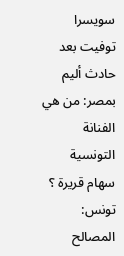سويسرا    توفيت بعد حادث أليم بمصر: من هي الفنانة التونسية سهام قريرة ؟    تونس: المصالح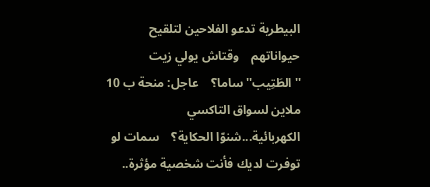البيطرية تدعو الفلاحين لتلقيح حيواناتهم    وقتاش يولي زيت ''الطَتِيب'' ساما؟    عاجل: منحة ب 10 ملاين لسواق التاكسي الكهربائية...شنوّا الحكاية؟    سمات لو توفرت لديك فأنت شخصية مؤثرة..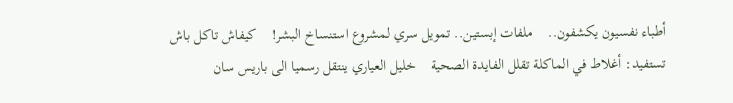أطباء نفسيون يكشفون..    ملفات إبستين.. تمويل سري لمشروع استنساخ البشر!    كيفاش تاكل باش تستفيد: أغلاط في الماكلة تقلل الفايدة الصحية    خليل العياري ينتقل رسميا الى باريس سان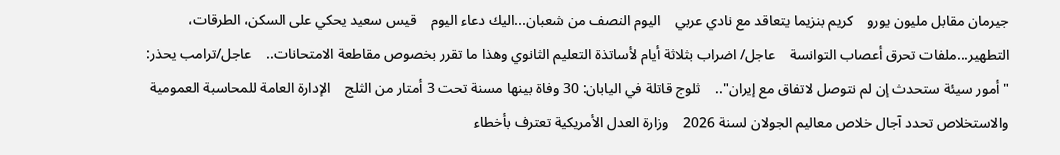جيرمان مقابل مليون يورو    كريم بنزيما يتعاقد مع نادي عربي    اليوم النصف من شعبان...اليك دعاء اليوم    قيس سعيد يحكي على السكن، الطرقات، التطهير...ملفات تحرق أعصاب التوانسة    عاجل/ اضراب بثلاثة أيام لأساتذة التعليم الثانوي وهذا ما تقرر بخصوص مقاطعة الامتحانات..    عاجل/ترامب يحذر: "أمور سيئة ستحدث إن لم نتوصل لاتفاق مع إيران"..    ثلوج قاتلة في اليابان: 30 وفاة بينها مسنة تحت 3 أمتار من الثلج    الإدارة العامة للمحاسبة العمومية والاستخلاص تحدد آجال خلاص معاليم الجولان لسنة 2026    وزارة العدل الأمريكية تعترف بأخطاء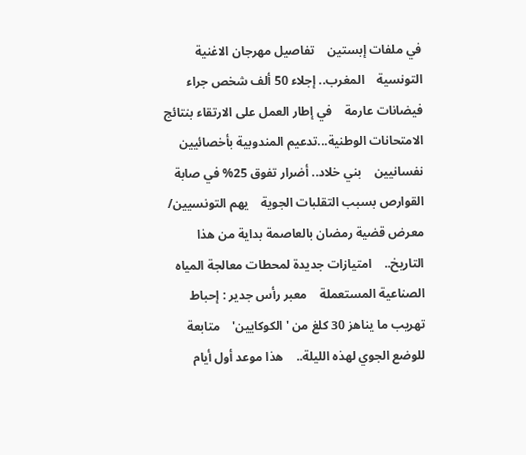في ملفات إبستين    تفاصيل مهرجان الاغنية التونسية    المغرب.. إجلاء 50 ألف شخص جراء فيضانات عارمة    في إطار العمل على الارتقاء بنتائج الامتحانات الوطنية...تدعيم المندوبية بأخصائيين نفسانيين    بني خلاد.. أضرار تفوق 25% في صابة القوارص بسبب التقلبات الجوية    يهم التونسيين/ معرض قضية رمضان بالعاصمة بداية من هذا التاريخ..    امتيازات جديدة لمحطات معالجة المياه الصناعية المستعملة    معبر رأس جدير : إحباط تهريب ما يناهز 30 كلغ من 'الكوكايين'    متابعة للوضع الجوي لهذه الليلة..    هذا موعد أول أيام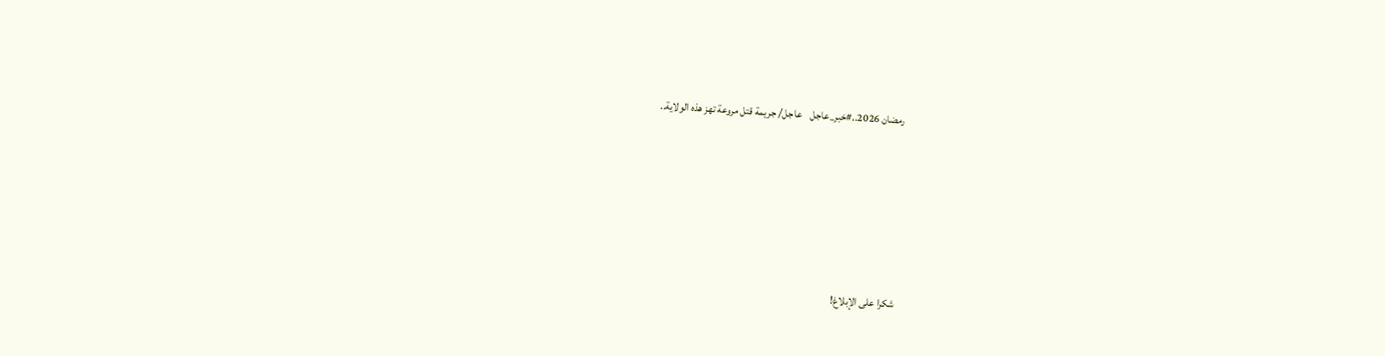رمضان 2026..#خبر_عاجل    عاجل/ جريمة قتل مروعة تهز هذه الولاية..







شكرا على الإبلاغ!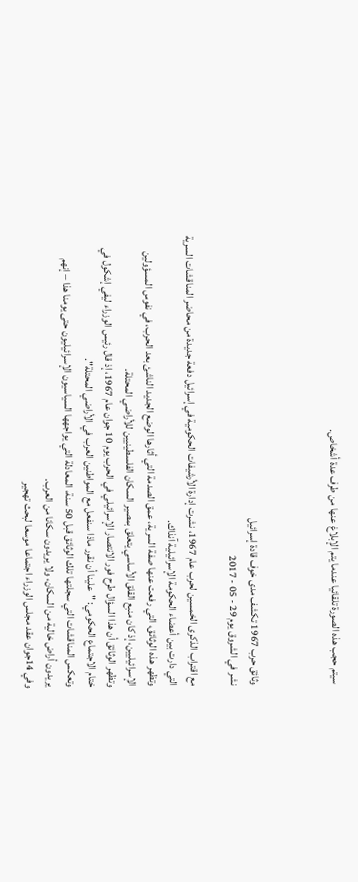سيتم حجب هذه الصورة تلقائيا عندما يتم الإبلاغ عنها من طرف عدة أشخاص.



وثائق حرب 1967 تكشف مدى خوف قادة إسرائيل
نشر في الشروق يوم 29 - 05 - 2017

مع اقتراب الذكرى الخمسين لحرب عام 1967، نشرت إدارة الأرشيفات الحكومية في إسرائيل دفعة جديدة من محاضر المناقشات السرية التي دارت بين أعضاء الحكومة الإسرائيلية آنذاك.
وتظهر هذه الوثائق، التي رفعت عنها صفة السرية، عمق الصدمة التي أثارها الوضع الجديد الناشئ بعد الحرب، في نفوس المسؤولين الإسرائيليين، إذ كان منبع القلق الأساسي يتعلق بمصير السكان الفلسطينيين للأراضي المحتلة.
وتظهر الوثائق أن هذا السؤال طرح فور الانتصار الإسرائيلي في الحرب يوم 10 جوان عام 1967، إذ قال رئيس الوزراء ليفي إشكول في ختام الاجتماع الحكومي: "علينا أن نقرر ماذا سنفعل مع المواطنين العرب في الأراضي المحتلة".
وتعكس المناقشات التي سجلتها تلك الوثائق قبل 50 سنة، المعادلة التي يواجهها السياسيون الإسرائيليون حتى يومنا هذا – إنهم يريدون أراض خالية من السكان، ولا يريدون سكانا من العرب.
وفي 14جوان عقد مجلس الوزراء اجتماعا موسعا لبحث تهجير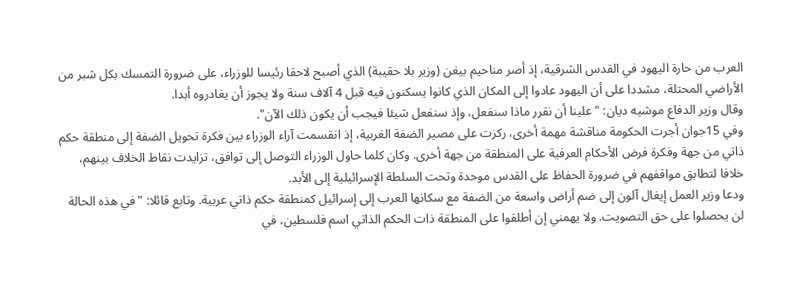العرب من حارة اليهود في القدس الشرقية، إذ أصر مناحيم بيغن (وزير بلا حقيبة) الذي أصبح لاحقا رئيسا للوزراء، على ضرورة التمسك بكل شبر من الأراضي المحتلة، مشددا على أن اليهود عادوا إلى المكان الذي كانوا يسكنون فيه قبل 4 آلاف سنة ولا يجوز أن يغادروه أبدا.
وقال وزير الدفاع موشيه ديان: "علينا أن نقرر ماذا سنفعل، وإذ سنفعل شيئا فيجب أن يكون ذلك الآن".
وفي 15جوان أجرت الحكومة مناقشة مهمة أخرى، ركزت على مصير الضفة الغربية، إذ انقسمت آراء الوزراء بين فكرة تحويل الضفة إلى منطقة حكم ذاتي من جهة وفكرة فرض الأحكام العرفية على المنطقة من جهة أخرى. وكان كلما حاول الوزراء التوصل إلى توافق، تزايدت نقاط الخلاف بينهم، خلافا لتطابق مواقفهم في ضرورة الحفاظ على القدس موحدة وتحت السلطة الإسرائيلية إلى الأبد.
ودعا وزير العمل إيغال آلون إلى ضم أراض واسعة من الضفة مع سكانها العرب إلى إسرائيل كمنطقة حكم ذاتي عربية. وتابع قائلا: "في هذه الحالة لن يحصلوا على حق التصويت. ولا يهمني إن أطلقوا على المنطقة ذات الحكم الذاتي اسم فلسطين، في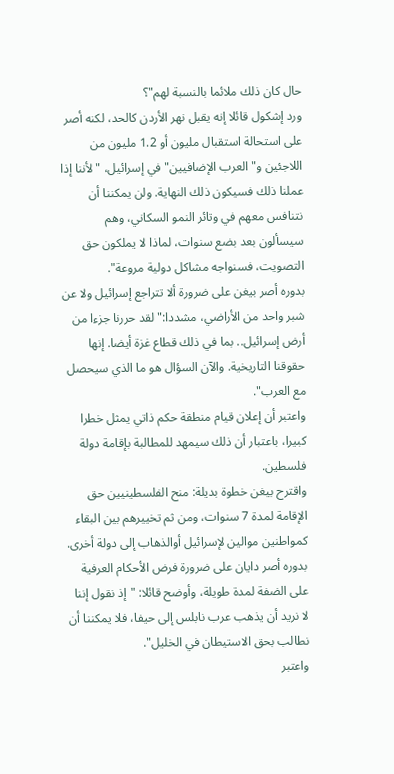حال كان ذلك ملائما بالنسبة لهم"؟
ورد إشكول قائلا إنه يقبل نهر الأردن كالحد، لكنه أصر على استحالة استقبال مليون أو 1.2 مليون من اللاجئين و"العرب الإضافيين" في إسرائيل، "لأننا إذا عملنا ذلك فسيكون ذلك النهاية. ولن يمكننا أن نتنافس معهم في وتائر النمو السكاني، وهم سيسألون بعد بضع سنوات، لماذا لا يملكون حق التصويت، فسنواجه مشاكل دولية مروعة".
بدوره أصر بيغن على ضرورة ألا تتراجع إسرائيل ولا عن شبر واحد من الأراضي، مشددا:"لقد حررنا جزءا من أرض إسرائيل.. بما في ذلك قطاع غزة أيضا. إنها حقوقنا التاريخية. والآن السؤال هو ما الذي سيحصل مع العرب".
واعتبر أن إعلان قيام منطقة حكم ذاتي يمثل خطرا كبيرا، باعتبار أن ذلك سيمهد للمطالبة بإقامة دولة فلسطين.
واقترح بيغن خطوة بديلة: منح الفلسطينيين حق الإقامة لمدة 7 سنوات، ومن ثم تخييرهم بين البقاء كمواطنين موالين لإسرائيل أوالذهاب إلى دولة أخرى.
بدوره أصر دايان على ضرورة فرض الأحكام العرفية على الضفة لمدة طويلة، وأوضح قائلا: "إذ نقول إننا لا نريد أن يذهب عرب نابلس إلى حيفا، فلا يمكننا أن نطالب بحق الاستيطان في الخليل".
واعتبر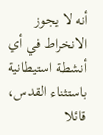أنه لا يجوز الانخراط في أي أنشطة استيطانية باستثناء القدس، قائلا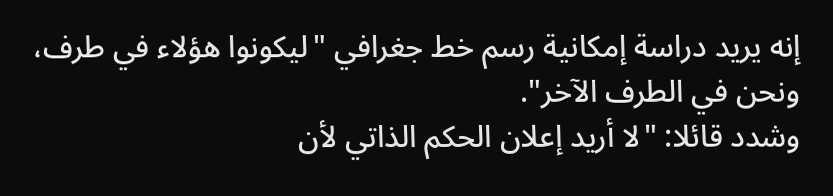إنه يريد دراسة إمكانية رسم خط جغرافي "ليكونوا هؤلاء في طرف، ونحن في الطرف الآخر".
وشدد قائلا: "لا أريد إعلان الحكم الذاتي لأن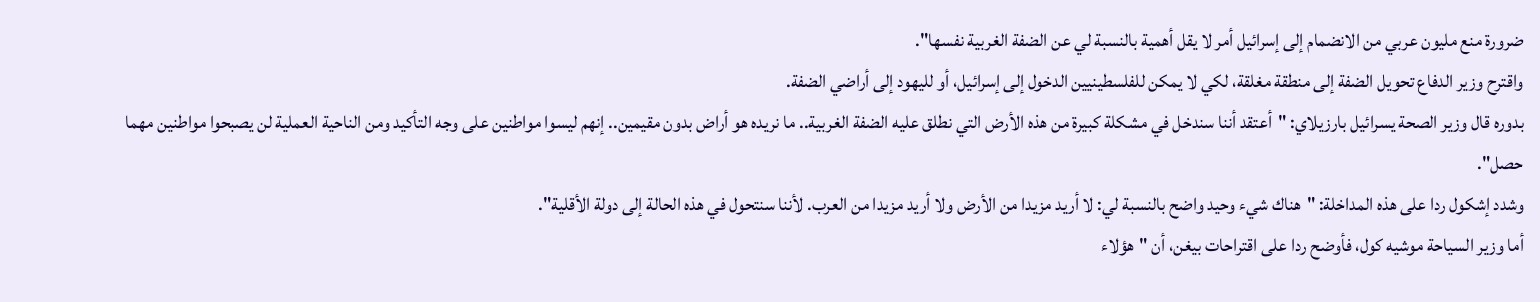ضرورة منع مليون عربي من الانضمام إلى إسرائيل أمر لا يقل أهمية بالنسبة لي عن الضفة الغربية نفسها".
واقترح وزير الدفاع تحويل الضفة إلى منطقة مغلقة، لكي لا يمكن للفلسطينيين الدخول إلى إسرائيل، أو لليهود إلى أراضي الضفة.
بدوره قال وزير الصحة يسرائيل بارزيلاي: "أعتقد أننا سندخل في مشكلة كبيرة من هذه الأرض التي نطلق عليه الضفة الغربية.. ما نريده هو أراض بدون مقيمين.. إنهم ليسوا مواطنين على وجه التأكيد ومن الناحية العملية لن يصبحوا مواطنين مهما حصل".
وشدد إشكول ردا على هذه المداخلة: "هناك شيء وحيد واضح بالنسبة لي: لا أريد مزيدا من الأرض ولا أريد مزيدا من العرب. لأننا سنتحول في هذه الحالة إلى دولة الأقلية".
أما وزير السياحة موشيه كول، فأوضح ردا على اقتراحات بيغن، أن "هؤلاء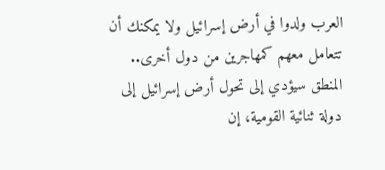العرب ولدوا في أرض إسرائيل ولا يمكنك أن تتعامل معهم كمهاجرين من دول أخرى.. المنطق سيؤدي إلى تحول أرض إسرائيل إلى دولة ثنائية القومية، إن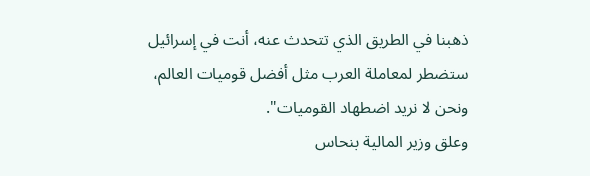ذهبنا في الطريق الذي تتحدث عنه، أنت في إسرائيل ستضطر لمعاملة العرب مثل أفضل قوميات العالم، ونحن لا نريد اضطهاد القوميات".
وعلق وزير المالية بنحاس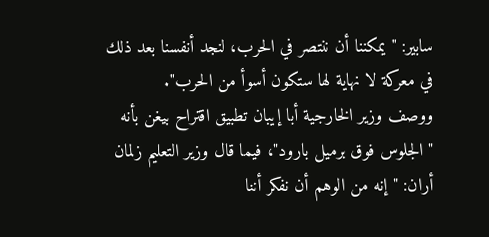سابير: "يمكننا أن ننتصر في الحرب، لنجد أنفسنا بعد ذلك في معركة لا نهاية لها ستكون أسوأ من الحرب".
ووصف وزير الخارجية أبا إيبان تطبيق اقتراح بيغن بأنه "الجلوس فوق برميل بارود"، فيما قال وزير التعليم زلمان أران: "إنه من الوهم أن نفكر أننا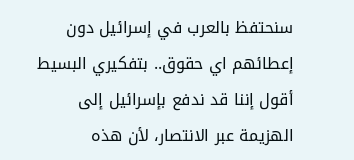سنحتفظ بالعرب في إسرائيل دون إعطائهم اي حقوق.. بتفكيري البسيط أقول إننا قد ندفع بإسرائيل إلى الهزيمة عبر الانتصار، لأن هذه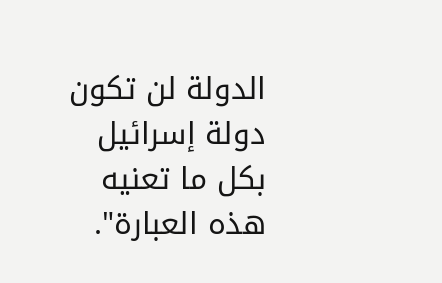الدولة لن تكون دولة إسرائيل بكل ما تعنيه هذه العبارة".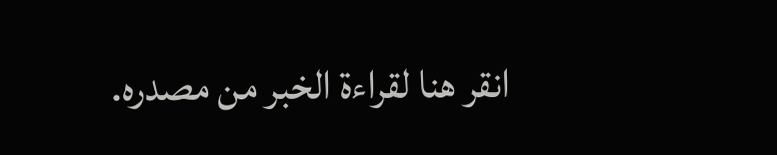انقر هنا لقراءة الخبر من مصدره.